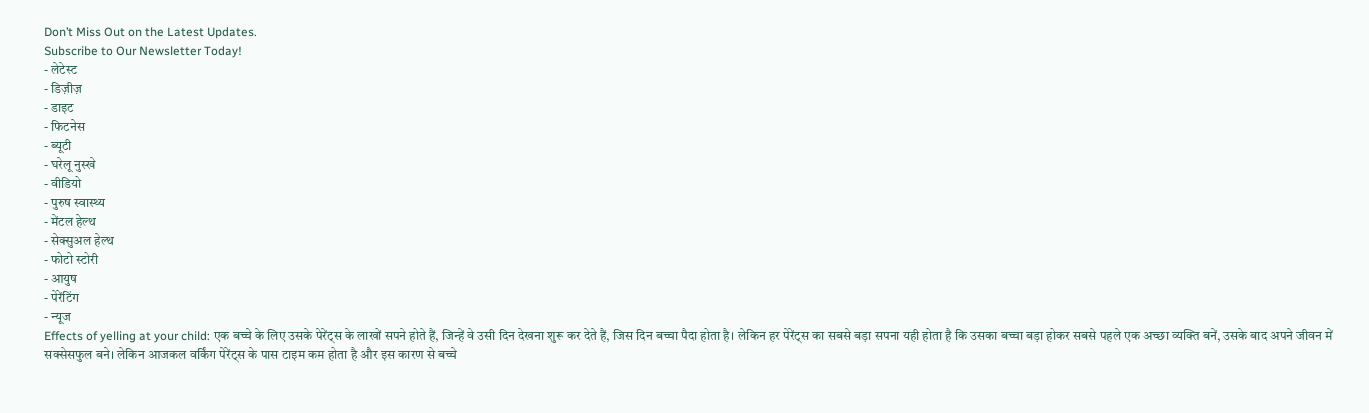Don’t Miss Out on the Latest Updates.
Subscribe to Our Newsletter Today!
- लेटेस्ट
- डिज़ीज़
- डाइट
- फिटनेस
- ब्यूटी
- घरेलू नुस्खे
- वीडियो
- पुरुष स्वास्थ्य
- मेंटल हेल्थ
- सेक्सुअल हेल्थ
- फोटो स्टोरी
- आयुष
- पेरेंटिंग
- न्यूज
Effects of yelling at your child: एक बच्चे के लिए उसके पेरेंट्स के लाखों सपने होते हैं, जिन्हें वे उसी दिन देखना शुरू कर देते हैं, जिस दिन बच्चा पैदा होता है। लेकिन हर पेरेंट्स का सबसे बड़ा सपना यही होता है कि उसका बच्चा बड़ा होकर सबसे पहले एक अच्छा व्यक्ति बनें, उसके बाद अपने जीवन में सक्सेसफुल बने। लेकिन आजकल वर्किंग पेरेंट्स के पास टाइम कम होता है और इस कारण से बच्चे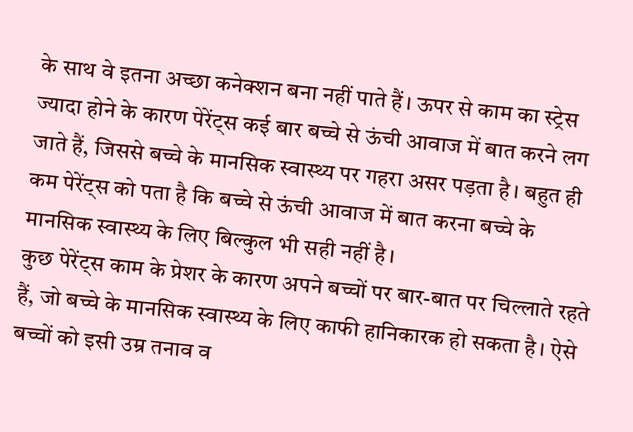के साथ वे इतना अच्छा कनेक्शन बना नहीं पाते हैं। ऊपर से काम का स्ट्रेस ज्यादा होने के कारण पेरेंट्स कई बार बच्चे से ऊंची आवाज में बात करने लग जाते हैं, जिससे बच्चे के मानसिक स्वास्थ्य पर गहरा असर पड़ता है। बहुत ही कम पेरेंट्स को पता है कि बच्चे से ऊंची आवाज में बात करना बच्चे के मानसिक स्वास्थ्य के लिए बिल्कुल भी सही नहीं है।
कुछ पेरेंट्स काम के प्रेशर के कारण अपने बच्चों पर बार-बात पर चिल्लाते रहते हैं, जो बच्चे के मानसिक स्वास्थ्य के लिए काफी हानिकारक हो सकता है। ऐसे बच्चों को इसी उम्र तनाव व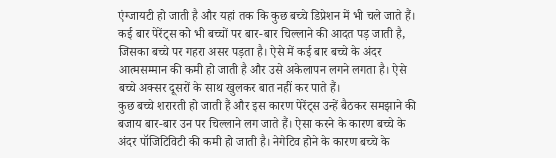एंग्जायटी हो जाती है और यहां तक कि कुछ बच्चे डिप्रेशन में भी चले जाते हैं।
कई बार पेरेंट्स को भी बच्चों पर बार-बार चिल्लाने की आदत पड़ जाती है, जिसका बच्चे पर गहरा असर पड़ता है। ऐसे में कई बार बच्चे के अंदर आत्मसम्मान की कमी हो जाती है और उसे अकेलापन लगने लगता है। ऐसे बच्चे अक्सर दूसरों के साथ खुलकर बात नहीं कर पाते हैं।
कुछ बच्चे शरारती हो जाती हैं और इस कारण पेरेंट्स उन्हें बैठकर समझाने की बजाय बार-बार उन पर चिल्लाने लग जाते हैं। ऐसा करने के कारण बच्चे के अंदर पॉजिटिविटी की कमी हो जाती है। नेगेटिव होने के कारण बच्चे के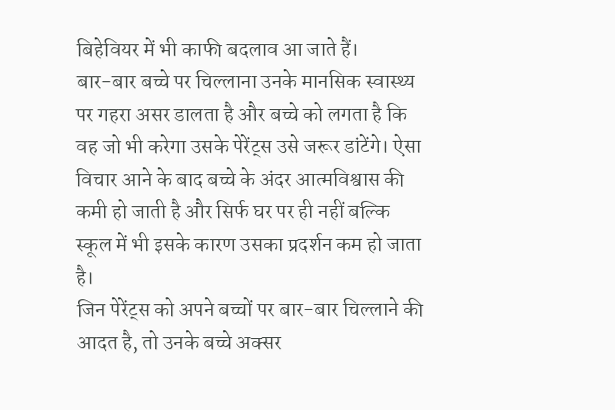बिहेवियर में भी काफी बदलाव आ जाते हैं।
बार-बार बच्चे पर चिल्लाना उनके मानसिक स्वास्थ्य पर गहरा असर डालता है और बच्चे को लगता है कि वह जो भी करेगा उसके पेरेंट्स उसे जरूर डांटेंगे। ऐसा विचार आने के बाद बच्चे के अंदर आत्मविश्वास की कमी हो जाती है और सिर्फ घर पर ही नहीं बल्कि स्कूल में भी इसके कारण उसका प्रदर्शन कम हो जाता है।
जिन पेरेंट्स को अपने बच्चों पर बार-बार चिल्लाने की आदत है, तो उनके बच्चे अक्सर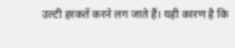उल्टी हरकतें करने लग जाते हैं। यही कारण है कि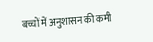बच्चों में अनुशासन की कमी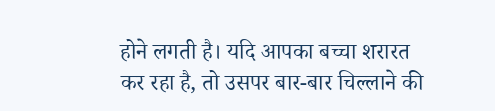होने लगती है। यदि आपका बच्चा शरारत कर रहा है, तो उसपर बार-बार चिल्लाने की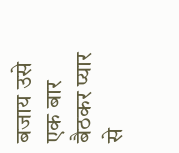बजाय उसे एक बार बैठकर प्यार से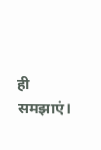ही समझाएं।